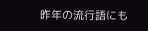昨年の流行語にも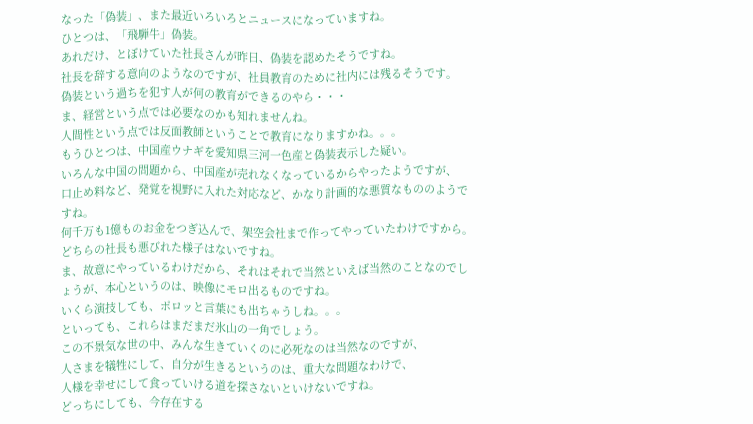なった「偽装」、また最近いろいろとニュースになっていますね。
ひとつは、「飛騨牛」偽装。
あれだけ、とぼけていた社長さんが昨日、偽装を認めたそうですね。
社長を辞する意向のようなのですが、社員教育のために社内には残るそうです。
偽装という過ちを犯す人が何の教育ができるのやら・・・
ま、経営という点では必要なのかも知れませんね。
人間性という点では反面教師ということで教育になりますかね。。。
もうひとつは、中国産ウナギを愛知県三河一色産と偽装表示した疑い。
いろんな中国の問題から、中国産が売れなくなっているからやったようですが、
口止め料など、発覚を視野に入れた対応など、かなり計画的な悪質なもののようですね。
何千万も1億ものお金をつぎ込んで、架空会社まで作ってやっていたわけですから。
どちらの社長も悪びれた様子はないですね。
ま、故意にやっているわけだから、それはそれで当然といえば当然のことなのでしょうが、本心というのは、映像にモロ出るものですね。
いくら演技しても、ポロッと言葉にも出ちゃうしね。。。
といっても、これらはまだまだ氷山の一角でしょう。
この不景気な世の中、みんな生きていくのに必死なのは当然なのですが、
人さまを犠牲にして、自分が生きるというのは、重大な問題なわけで、
人様を幸せにして食っていける道を探さないといけないですね。
どっちにしても、今存在する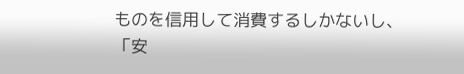ものを信用して消費するしかないし、
「安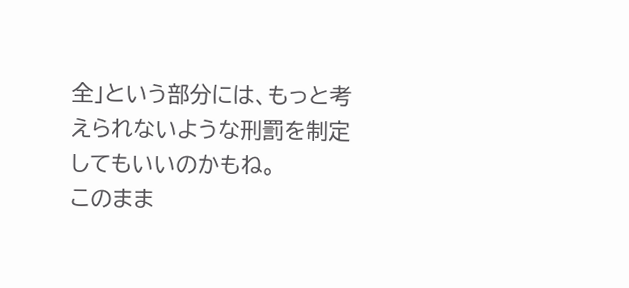全」という部分には、もっと考えられないような刑罰を制定してもいいのかもね。
このまま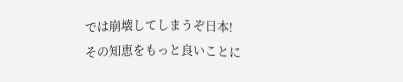では崩壊してしまうぞ日本!
その知恵をもっと良いことに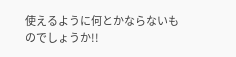使えるように何とかならないものでしょうか!!